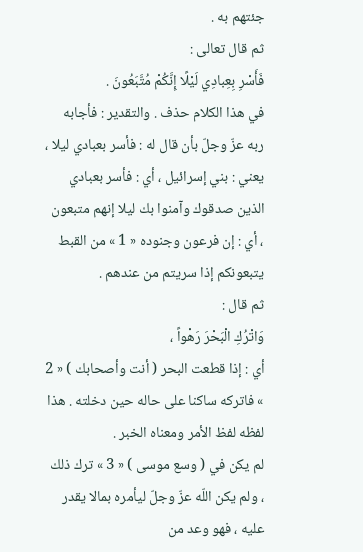جئتهم به .
ثم قال تعالى :
فَأَسْرِ بِعِبادِي لَيْلًا إِنَّكُمْ مُتَّبَعُونَ .
في هذا الكلام حذف . والتقدير : فأجابه ربه عزّ وجلّ بأن قال له : فأسر بعبادي ليلا ، يعني : بني إسرائيل ، أي : فأسر بعبادي الذين صدقوك وآمنوا بك ليلا إنهم متبعون ، أي : إن فرعون وجنوده « 1 » من القبط يتبعونكم إذا سريتم من عندهم .
ثم قال :
وَاتْرُكِ الْبَحْرَ رَهْواً ،
أي : إذا قطعت البحر ( أنت وأصحابك ) « 2 » فاتركه ساكنا على حاله حين دخلته . هذا لفظه لفظ الأمر ومعناه الخبر .
لم يكن في ( وسع موسى ) « 3 » ترك ذلك ، ولم يكن اللّه عزّ وجلّ ليأمره بمالا يقدر عليه ، فهو وعد من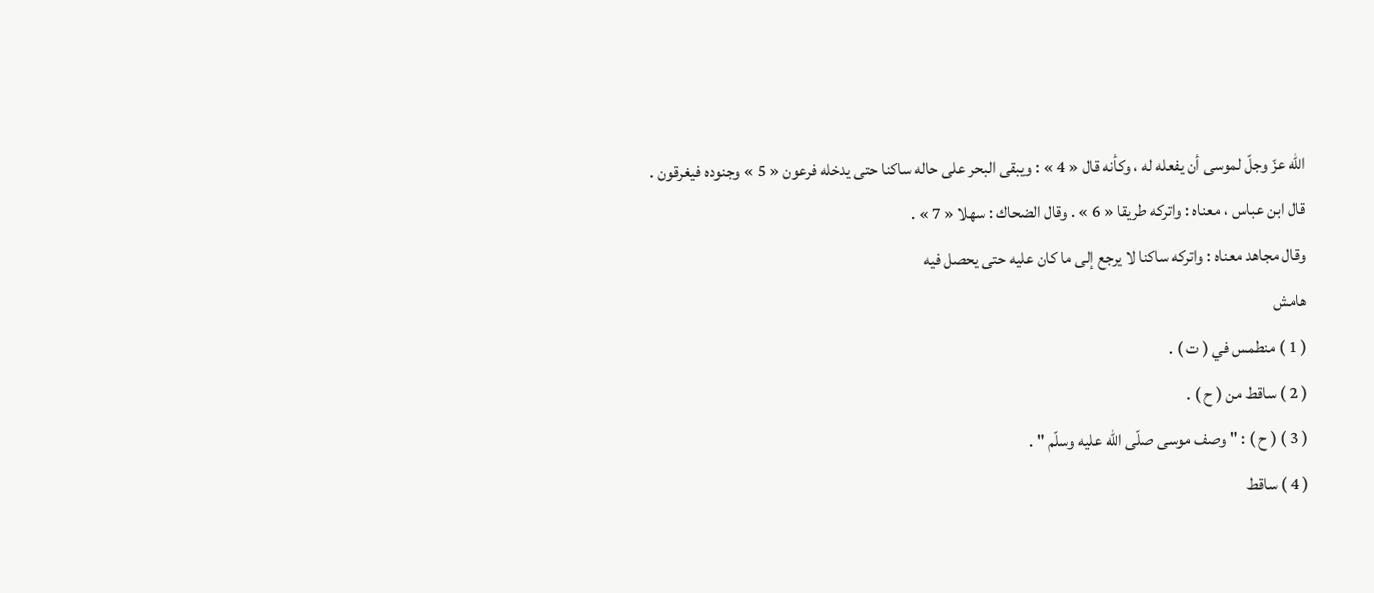اللّه عزّ وجلّ لموسى أن يفعله له ، وكأنه قال « 4 » : ويبقى البحر على حاله ساكنا حتى يدخله فرعون « 5 » وجنوده فيغرقون .
قال ابن عباس ، معناه : واتركه طريقا « 6 » . وقال الضحاك : سهلا « 7 » .
وقال مجاهد معناه : واتركه ساكنا لا يرجع إلى ما كان عليه حتى يحصل فيه
هامش
( 1 ) منطمس في ( ت ) .
( 2 ) ساقط من ( ح ) .
( 3 ) ( ح ) : " وصف موسى صلّى اللّه عليه وسلّم " .
( 4 ) ساقط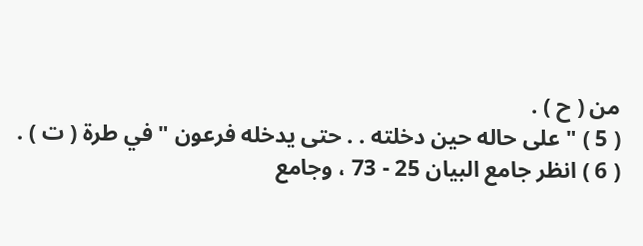من ( ح ) .
( 5 ) " على حاله حين دخلته . . حتى يدخله فرعون " في طرة ( ت ) .
( 6 ) انظر جامع البيان 25 - 73 ، وجامع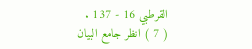القرطبي 16 - 137 .
( 7 ) انظر جامع البيان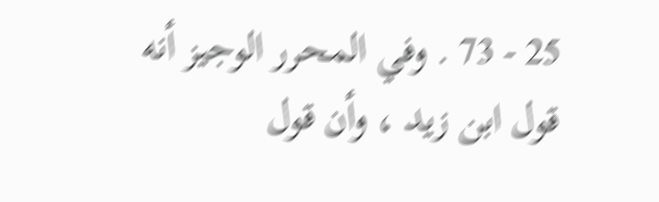25 - 73 . وفي المحرر الوجيز أنه قول ابن زيد ، وأن قول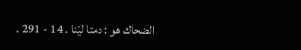الضحاك هو : دمتا ليّنا . 14 - 291 .